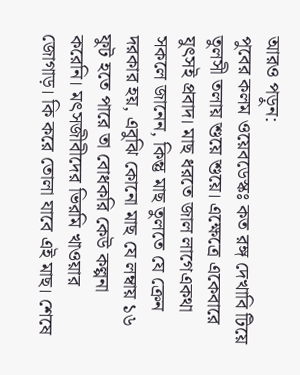আরও পড়ুন:
পুবের কলম ওয়েবডেস্কঃ কত রঙ্গ দেখাবি টিয়ে তুলসী তলায় শুয়ে শুয়ে। এক্ষেত্রে একেবারে যুৎসই প্রবাদ। মাছ ধরতে জাল লাগেএকথা সকলে জানেন, কিন্তু মাছ তুলতে যে ক্রেন দরকার হয়, এবুঝি কোনো মাছ যে লম্বায় ১৬ ফুট হতে পারে তা বোধকরি কেউ কল্পনা করেনি। মৎসজীবীদের ভিরমি খাওয়ার জোগাড়। কি করে তোলা যাবে এই মাছ। শেষে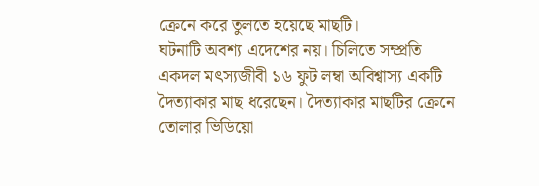ক্রেনে করে তুলতে হয়েছে মাছটি।
ঘটনাটি অবশ্য এদেশের নয়। চিলিতে সম্প্রতি একদল মৎস্যজীবী ১৬ ফুট লম্বা অবিশ্বাস্য একটি দৈত্যাকার মাছ ধরেছেন। দৈত্যাকার মাছটির ক্রেনে তোলার ভিডিয়ো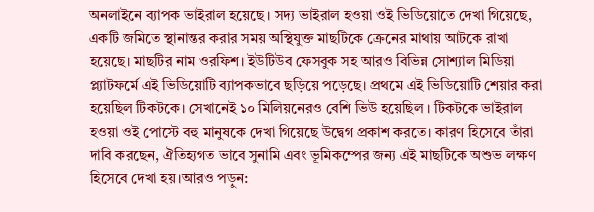অনলাইনে ব্যাপক ভাইরাল হয়েছে । সদ্য ভাইরাল হওয়া ওই ভিডিয়োতে দেখা গিয়েছে, একটি জমিতে স্থানান্তর করার সময় অস্থিযুক্ত মাছটিকে ক্রেনের মাথায় আটকে রাখা হয়েছে। মাছটির নাম ওরফিশ। ইউটিউব ফেসবুক সহ আরও বিভিন্ন সোশ্যাল মিডিয়া প্ল্যাটফর্মে এই ভিডিয়োটি ব্যাপকভাবে ছড়িয়ে পড়েছে। প্রথমে এই ভিডিয়োটি শেয়ার করা হয়েছিল টিকটকে। সেখানেই ১০ মিলিয়নেরও বেশি ভিউ হয়েছিল । টিকটকে ভাইরাল হওয়া ওই পোস্টে বহু মানুষকে দেখা গিয়েছে উদ্বেগ প্রকাশ করতে। কারণ হিসেবে তাঁরা দাবি করছেন, ঐতিহ্যগত ভাবে সুনামি এবং ভূমিকম্পের জন্য এই মাছটিকে অশুভ লক্ষণ হিসেবে দেখা হয়।আরও পড়ুন: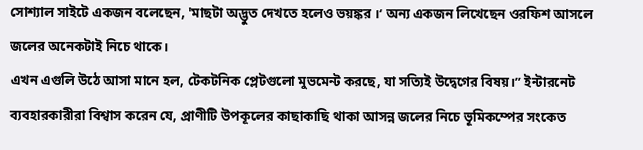সোশ্যাল সাইটে একজন বলেছেন, 'মাছটা অদ্ভুত দেখতে হলেও ভয়ঙ্কর ।‘ অন্য একজন লিখেছেন ওরফিশ আসলে জলের অনেকটাই নিচে থাকে।
এখন এগুলি উঠে আসা মানে হল, টেকটনিক প্লেটগুলো মুভমেন্ট করছে, যা সত্যিই উদ্বেগের বিষয়।” ইন্টারনেট ব্যবহারকারীরা বিশ্বাস করেন যে, প্রাণীটি উপকূলের কাছাকাছি থাকা আসন্ন জলের নিচে ভূমিকম্পের সংকেত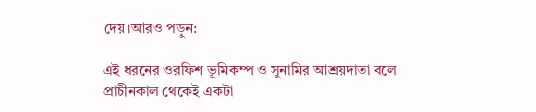দেয়।আরও পড়ুন:

এই ধরনের ওরফিশ ভূমিকম্প ও সুনামির আশ্রয়দাতা বলে প্রাচীনকাল থেকেই একটা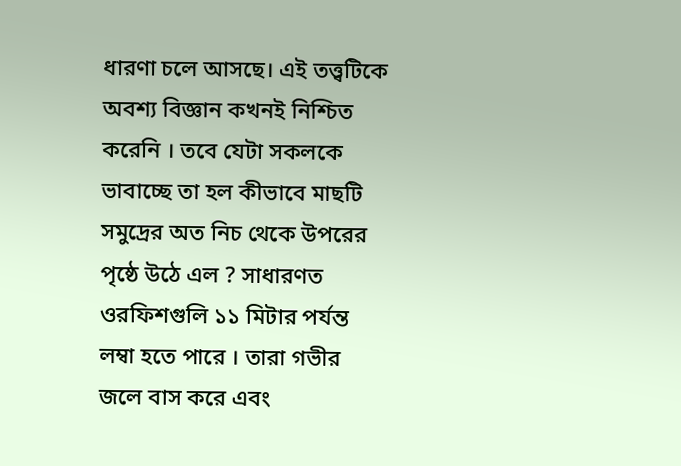ধারণা চলে আসছে। এই তত্ত্বটিকে অবশ্য বিজ্ঞান কখনই নিশ্চিত করেনি । তবে যেটা সকলকে ভাবাচ্ছে তা হল কীভাবে মাছটি সমুদ্রের অত নিচ থেকে উপরের পৃষ্ঠে উঠে এল ? সাধারণত ওরফিশগুলি ১১ মিটার পর্যন্ত লম্বা হতে পারে । তারা গভীর জলে বাস করে এবং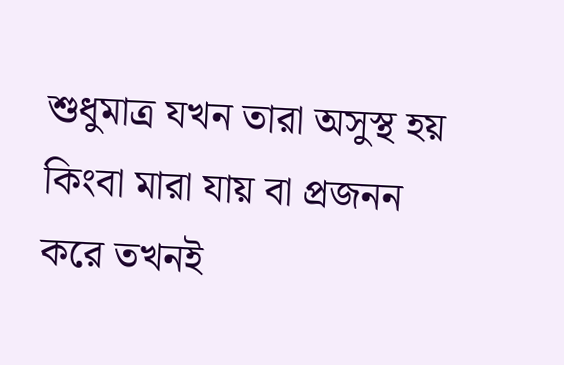শুধুমাত্র যখন তারা অসুস্থ হয় কিংবা মারা যায় বা প্রজনন করে তখনই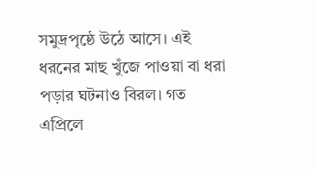সমুদ্রপৃষ্ঠে উঠে আসে। এই ধরনের মাছ খুঁজে পাওয়া বা ধরা পড়ার ঘটনাও বিরল। গত এপ্রিলে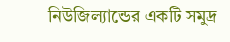নিউজিল্যান্ডের একটি সমুদ্র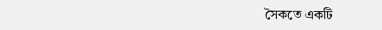সৈকতে একটি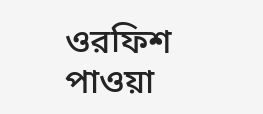ওরফিশ পাওয়া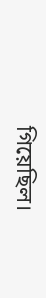গিয়েছিল।